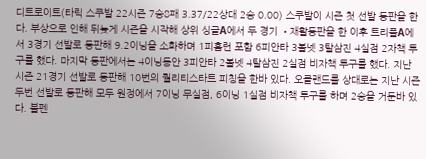디트로이트(타릭 스쿠발 22시즌 7승8패 3.37/22상대 2승 0.00) 스쿠발이 시즌 첫 선발 등판을 한다. 부상으로 인해 뒤늦게 시즌을 시작해 상위 싱글A에서 두 경기 •재활등판을 한 이후 트리플A에서 3경기 선발로 등판해 9.2이닝을 소화하며 1피홈런 포함 6피안타 3볼넷 3탈삼진 4실점 2자책 투구를 했다. 마지막 등판에서는 4이닝동안 3피안타 2볼넷 4탈삼진 2실점 비자책 투구를 했다. 지난 시즌 21경기 선발로 등판해 10번의 퀄리티스타트 피칭을 한바 있다. 오클랜드를 상대로는 지난 시즌 두번 선발로 등판해 모두 원정에서 7이닝 무실점, 6이닝 1실점 비자책 투구를 하며 2승을 거둔바 있다. 불펜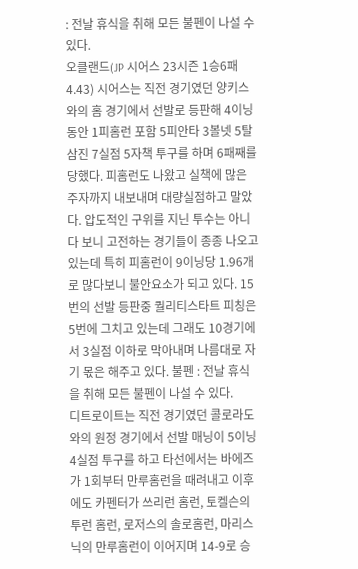: 전날 휴식을 취해 모든 불펜이 나설 수 있다.
오클랜드(JP 시어스 23시즌 1승6패 4.43) 시어스는 직전 경기였던 양키스와의 홈 경기에서 선발로 등판해 4이닝동안 1피홈런 포함 5피안타 3볼넷 5탈삼진 7실점 5자책 투구를 하며 6패째를 당했다. 피홈런도 나왔고 실책에 많은 주자까지 내보내며 대량실점하고 말았다. 압도적인 구위를 지닌 투수는 아니다 보니 고전하는 경기들이 종종 나오고 있는데 특히 피홈런이 9이닝당 1.96개로 많다보니 불안요소가 되고 있다. 15번의 선발 등판중 퀄리티스타트 피칭은 5번에 그치고 있는데 그래도 10경기에서 3실점 이하로 막아내며 나름대로 자기 몫은 해주고 있다. 불펜 : 전날 휴식을 취해 모든 불펜이 나설 수 있다.
디트로이트는 직전 경기였던 콜로라도와의 원정 경기에서 선발 매닝이 5이닝 4실점 투구를 하고 타선에서는 바에즈가 1회부터 만루홈런을 때려내고 이후에도 카펜터가 쓰리런 홈런, 토켈슨의 투런 홈런, 로저스의 솔로홈런, 마리스닉의 만루홈런이 이어지며 14-9로 승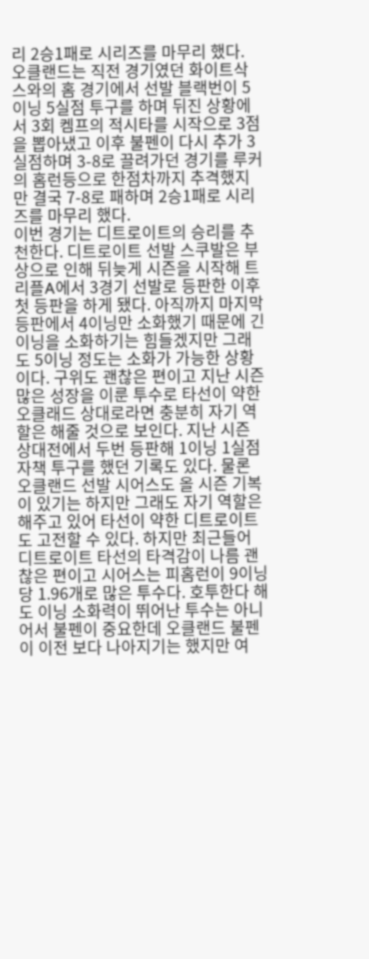리 2승1패로 시리즈를 마무리 했다. 오클랜드는 직전 경기였던 화이트삭스와의 홈 경기에서 선발 블랙번이 5이닝 5실점 투구를 하며 뒤진 상황에서 3회 켐프의 적시타를 시작으로 3점을 뽑아냈고 이후 불펜이 다시 추가 3실점하며 3-8로 끌려가던 경기를 루커의 홈런등으로 한점차까지 추격했지만 결국 7-8로 패하며 2승1패로 시리즈를 마무리 했다.
이번 경기는 디트로이트의 승리를 추천한다. 디트로이트 선발 스쿠발은 부상으로 인해 뒤늦게 시즌을 시작해 트리플A에서 3경기 선발로 등판한 이후 첫 등판을 하게 됐다. 아직까지 마지막 등판에서 4이닝만 소화했기 때문에 긴 이닝을 소화하기는 힘들겠지만 그래도 5이닝 정도는 소화가 가능한 상황이다. 구위도 괜찮은 편이고 지난 시즌 많은 성장을 이룬 투수로 타선이 약한 오클래드 상대로라면 충분히 자기 역할은 해줄 것으로 보인다. 지난 시즌 상대전에서 두번 등판해 1이닝 1실점 자책 투구를 했던 기록도 있다. 물론 오클랜드 선발 시어스도 올 시즌 기복이 있기는 하지만 그래도 자기 역할은 해주고 있어 타선이 약한 디트로이트도 고전할 수 있다. 하지만 최근들어 디트로이트 타선의 타격감이 나름 괜찮은 편이고 시어스는 피홈런이 9이닝당 1.96개로 많은 투수다. 호투한다 해도 이닝 소화력이 뛰어난 투수는 아니어서 불펜이 중요한데 오클랜드 불펜이 이전 보다 나아지기는 했지만 여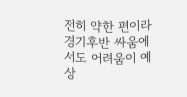전히 약한 편이라 경기후반 싸움에서도 어려움이 예상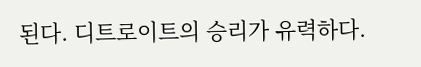된다. 디트로이트의 승리가 유력하다.